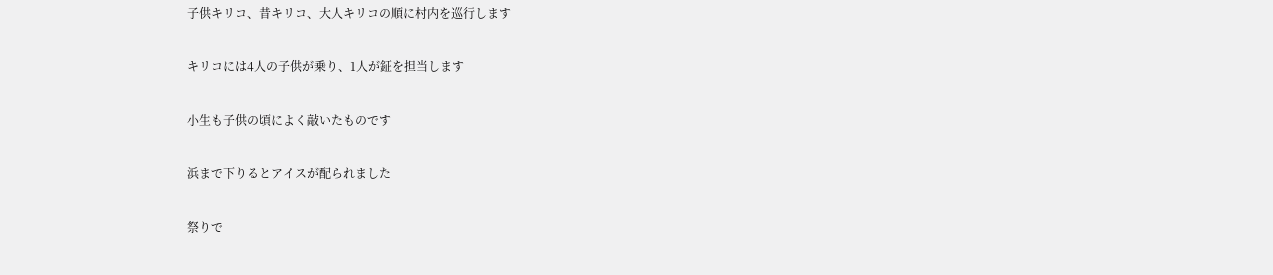子供キリコ、昔キリコ、大人キリコの順に村内を巡行します

キリコには4人の子供が乗り、1人が鉦を担当します

小生も子供の頃によく敲いたものです

浜まで下りるとアイスが配られました

祭りで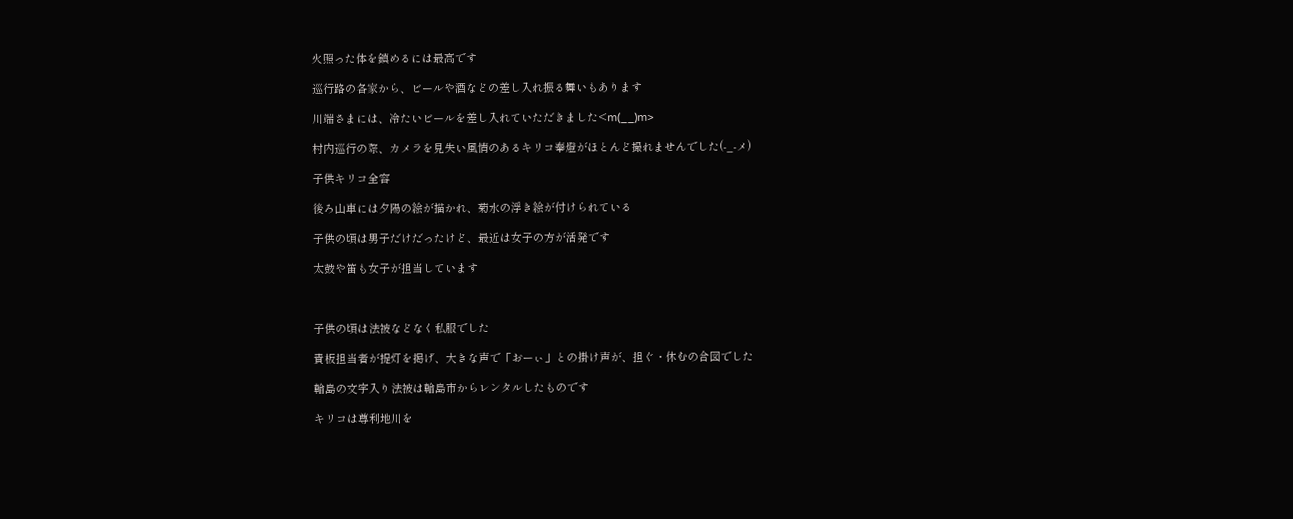火照った体を鎮めるには最高です

巡行路の各家から、ビールや酒などの差し入れ振る舞いもあります

川端さまには、冷たいビールを差し入れていただきました<m(__)m>

村内巡行の際、カメラを見失い風情のあるキリコ奉燈がほとんど撮れませんでした(-_-メ)

子供キリコ全容

後ろ山車には夕陽の絵が描かれ、菊水の浮き絵が付けられている

子供の頃は男子だけだったけど、最近は女子の方が活発です

太鼓や笛も女子が担当しています



子供の頃は法被などなく私服でした

責板担当者が提灯を掲げ、大きな声で「おーぃ」との掛け声が、担ぐ・休むの合図でした

輪島の文字入り法被は輪島市からレンタルしたものです

キリコは尊利地川を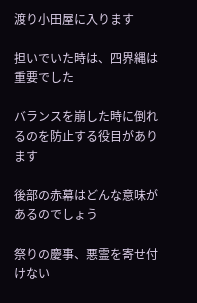渡り小田屋に入ります

担いでいた時は、四界縄は重要でした

バランスを崩した時に倒れるのを防止する役目があります

後部の赤幕はどんな意味があるのでしょう

祭りの慶事、悪霊を寄せ付けない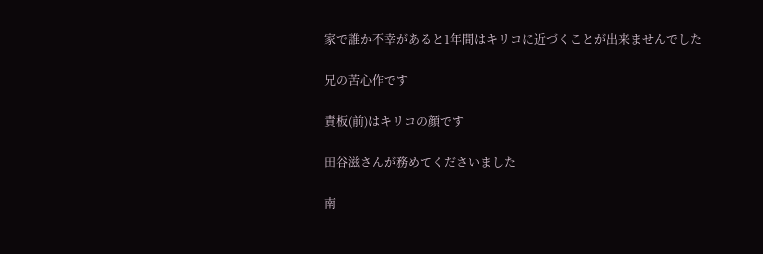家で誰か不幸があると1年間はキリコに近づくことが出来ませんでした

兄の苦心作です

責板(前)はキリコの顔です

田谷滋さんが務めてくださいました

南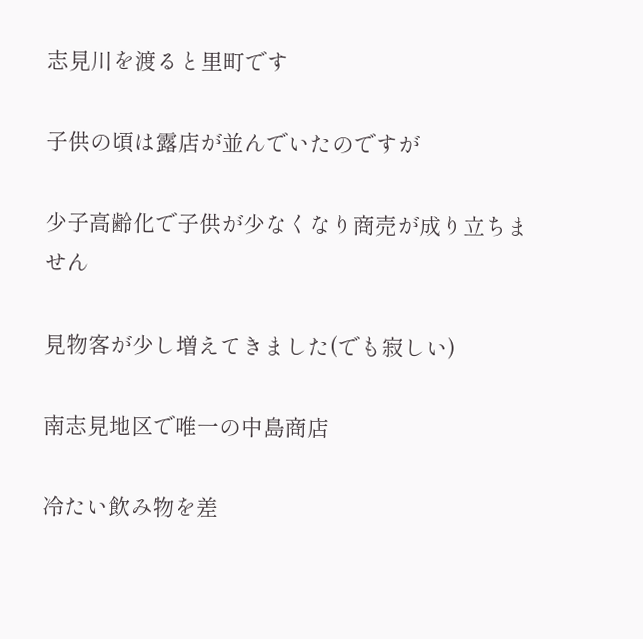志見川を渡ると里町です

子供の頃は露店が並んでいたのですが

少子高齢化で子供が少なくなり商売が成り立ちません

見物客が少し増えてきました(でも寂しい)

南志見地区で唯一の中島商店

冷たい飲み物を差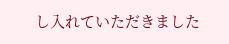し入れていただきました